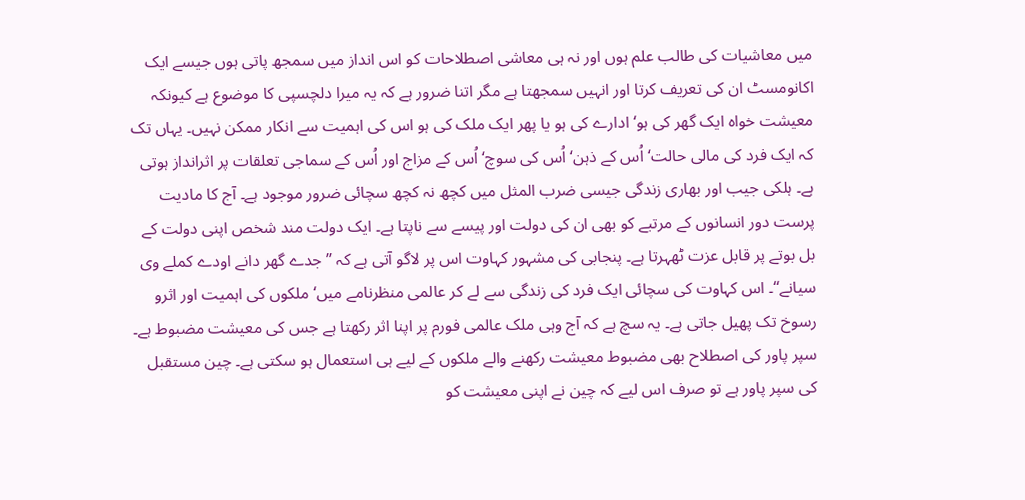میں معاشیات کی طالب علم ہوں اور نہ ہی معاشی اصطلاحات کو اس انداز میں سمجھ پاتی ہوں جیسے ایک اکانومسٹ ان کی تعریف کرتا اور انہیں سمجھتا ہے مگر اتنا ضرور ہے کہ یہ میرا دلچسپی کا موضوع ہے کیونکہ معیشت خواہ ایک گھر کی ہو‘ ادارے کی ہو یا پھر ایک ملک کی ہو اس کی اہمیت سے انکار ممکن نہیں۔ یہاں تک کہ ایک فرد کی مالی حالت‘ اُس کے ذہن‘ اُس کی سوچ‘ اُس کے مزاج اور اُس کے سماجی تعلقات پر اثرانداز ہوتی ہے۔ ہلکی جیب اور بھاری زندگی جیسی ضرب المثل میں کچھ نہ کچھ سچائی ضرور موجود ہے۔ آج کا مادیت پرست دور انسانوں کے مرتبے کو بھی ان کی دولت اور پیسے سے ناپتا ہے۔ ایک دولت مند شخص اپنی دولت کے بل بوتے پر قابل عزت ٹھہرتا ہے۔ پنجابی کی مشہور کہاوت اس پر لاگو آتی ہے کہ ’’ جدے گھر دانے اودے کملے وی سیانے‘‘۔ اس کہاوت کی سچائی ایک فرد کی زندگی سے لے کر عالمی منظرنامے میں‘ ملکوں کی اہمیت اور اثرو رسوخ تک پھیل جاتی ہے۔ یہ سچ ہے کہ آج وہی ملک عالمی فورم پر اپنا اثر رکھتا ہے جس کی معیشت مضبوط ہے۔ سپر پاور کی اصطلاح بھی مضبوط معیشت رکھنے والے ملکوں کے لیے ہی استعمال ہو سکتی ہے۔ چین مستقبل کی سپر پاور ہے تو صرف اس لیے کہ چین نے اپنی معیشت کو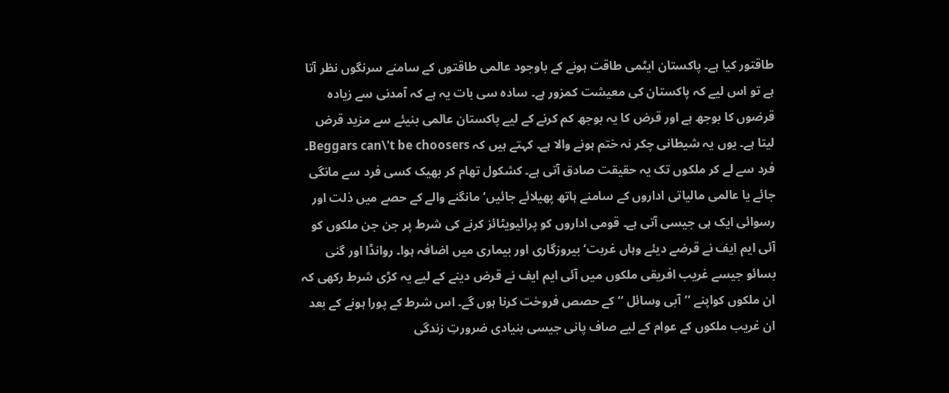طاقتور کیا ہے۔ پاکستان ایٹمی طاقت ہونے کے باوجود عالمی طاقتوں کے سامنے سرنگوں نظر آتا ہے تو اس لیے کہ پاکستان کی معیشت کمزور ہے۔ سادہ سی بات یہ ہے کہ آمدنی سے زیادہ قرضوں کا بوجھ ہے اور قرض کا یہ بوجھ کم کرنے کے لیے پاکستان عالمی بنیئے سے مزید قرض لیتا ہے۔ یوں یہ شیطانی چکر نہ ختم ہونے والا ہے۔ کہتے ہیں کہ Beggars can\'t be choosers۔ فرد سے لے کر ملکوں تک یہ حقیقت صادق آتی ہے۔ کشکول تھام کر بھیک کسی فرد سے مانگی جائے یا عالمی مالیاتی اداروں کے سامنے ہاتھ پھیلائے جائیں‘ مانگنے والے کے حصے میں ذلت اور رسوائی ایک ہی جیسی آتی ہے۔ قومی اداروں کو پرائیویٹائز کرنے کی شرط پر جن جن ملکوں کو آئی ایم ایف نے قرضے دیئے وہاں غربت‘ بیروزگاری اور بیماری میں اضافہ ہوا۔ روانڈا اور گنی بسائو جیسے غریب افریقی ملکوں میں آئی ایم ایف نے قرض دینے کے لیے یہ کڑی شرط رکھی کہ ان ملکوں کواپنے ’’آبی وسائل ‘‘ کے حصص فروخت کرنا ہوں گے۔ اس شرط کے پورا ہونے کے بعد ان غریب ملکوں کے عوام کے لیے صاف پانی جیسی بنیادی ضرورتِ زندگی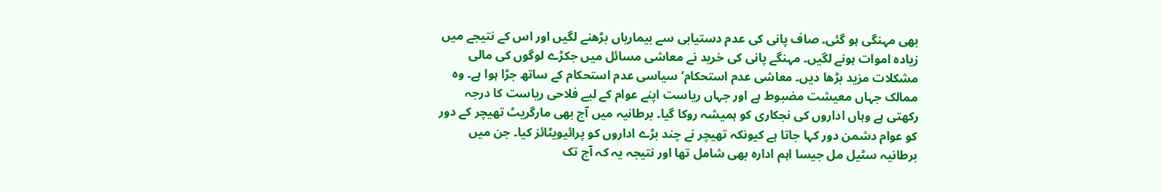بھی مہنگی ہو گئی۔ صاف پانی کی عدم دستیابی سے بیماریاں بڑھنے لگیں اور اس کے نتیجے میں زیادہ اموات ہونے لگیں۔ مہنگے پانی کی خرید نے معاشی مسائل میں جکڑے لوگوں کی مالی مشکلات مزید بڑھا دیں۔ معاشی عدم استحکام‘ سیاسی عدم استحکام کے ساتھ جڑا ہوا ہے۔ وہ ممالک جہاں معیشت مضبوط ہے اور جہاں ریاست اپنے عوام کے لیے فلاحی ریاست کا درجہ رکھتی ہے وہاں اداروں کی نجکاری کو ہمیشہ روکا گیا۔ برطانیہ میں آج بھی مارگریٹ تھیچر کے دور کو عوام دشمن دور کہا جاتا ہے کیونکہ تھیچر نے چند بڑے اداروں کو پرائیویٹائز کیا۔ جن میں برطانیہ سٹیل مل جیسا اہم ادارہ بھی شامل تھا اور نتیجہ یہ کہ آج تک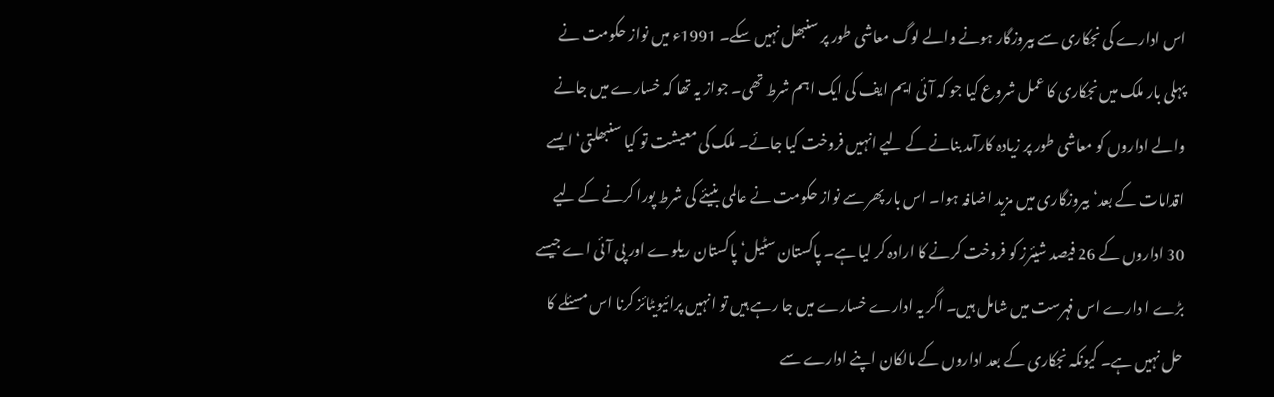اس ادارے کی نجکاری سے بیروزگار ہونے والے لوگ معاشی طور پر سنبھل نہیں سکے۔ 1991ء میں نواز حکومت نے پہلی بار ملک میں نجکاری کا عمل شروع کیا جو کہ آئی ایم ایف کی ایک اہم شرط تھی۔ جواز یہ تھا کہ خسارے میں جانے والے اداروں کو معاشی طور پر زیادہ کارآمد بنانے کے لیے انہیں فروخت کیا جائے۔ ملک کی معیشت تو کیا سنبھلتی‘ ایسے اقدامات کے بعد‘ بیروزگاری میں مزید اضافہ ہوا۔ اس بار پھر سے نواز حکومت نے عالمی بنیئے کی شرط پورا کرنے کے لیے 30 اداروں کے 26 فیصد شیئرز کو فروخت کرنے کا ارادہ کر لیا ہے۔ پاکستان سٹیل‘ پاکستان ریلوے اور پی آئی اے جیسے بڑے ا دارے اس فہرست میں شامل ہیں۔ اگر یہ ادارے خسارے میں جا رہے ہیں تو انہیں پرائیویٹائز کرنا اس مسئلے کا حل نہیں ہے۔ کیونکہ نجکاری کے بعد اداروں کے مالکان اپنے ادارے سے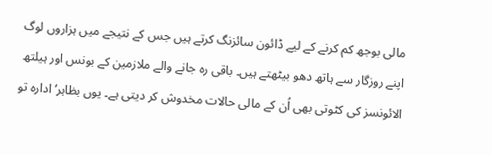مالی بوجھ کم کرنے کے لیے ڈائون سائزنگ کرتے ہیں جس کے نتیجے میں ہزاروں لوگ اپنے روزگار سے ہاتھ دھو بیٹھتے ہیں۔ باقی رہ جانے والے ملازمین کے بونس اور ہیلتھ الائونسز کی کٹوتی بھی اُن کے مالی حالات مخدوش کر دیتی ہے۔ یوں بظاہر‘ ادارہ تو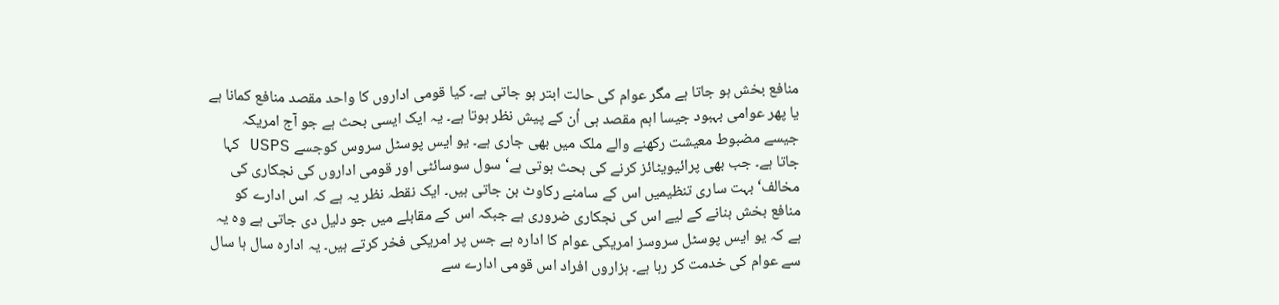منافع بخش ہو جاتا ہے مگر عوام کی حالت ابتر ہو جاتی ہے۔ کیا قومی اداروں کا واحد مقصد منافع کمانا ہے یا پھر عوامی بہبود جیسا اہم مقصد ہی اُن کے پیش نظر ہوتا ہے۔ یہ ایک ایسی بحث ہے جو آج امریکہ جیسے مضبوط معیشت رکھنے والے ملک میں بھی جاری ہے۔ یو ایس پوسٹل سروس کوجسے USPS کہا جاتا ہے۔ جب بھی پرائیویٹائز کرنے کی بحث ہوتی ہے‘ سول سوسائٹی اور قومی اداروں کی نجکاری کی مخالف‘ بہت ساری تنظیمیں اس کے سامنے رکاوٹ بن جاتی ہیں۔ ایک نقطہ نظر یہ ہے کہ اس ادارے کو منافع بخش بنانے کے لیے اس کی نجکاری ضروری ہے جبکہ اس کے مقابلے میں جو دلیل دی جاتی ہے وہ یہ ہے کہ یو ایس پوسٹل سروسز امریکی عوام کا ادارہ ہے جس پر امریکی فخر کرتے ہیں۔ یہ ادارہ سال ہا سال سے عوام کی خدمت کر رہا ہے۔ ہزاروں افراد اس قومی ادارے سے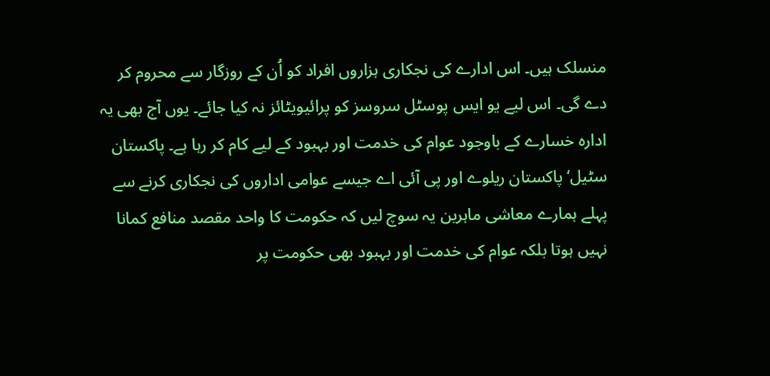منسلک ہیں۔ اس ادارے کی نجکاری ہزاروں افراد کو اُن کے روزگار سے محروم کر دے گی۔ اس لیے یو ایس پوسٹل سروسز کو پرائیویٹائز نہ کیا جائے۔ یوں آج بھی یہ ادارہ خسارے کے باوجود عوام کی خدمت اور بہبود کے لیے کام کر رہا ہے۔ پاکستان سٹیل‘ پاکستان ریلوے اور پی آئی اے جیسے عوامی اداروں کی نجکاری کرنے سے پہلے ہمارے معاشی ماہرین یہ سوچ لیں کہ حکومت کا واحد مقصد منافع کمانا نہیں ہوتا بلکہ عوام کی خدمت اور بہبود بھی حکومت پر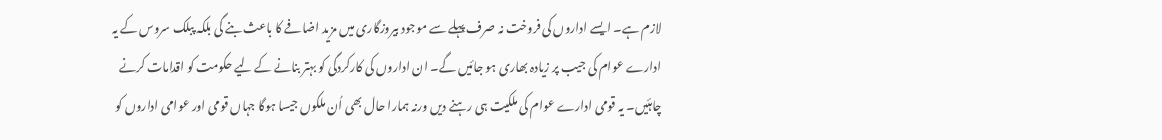لازم ہے۔ ایسے اداروں کی فروخت نہ صرف پہلے سے موجود بیروزگاری میں مزید اضافے کا باعث بنے گی بلکہ پبلک سروس کے یہ ادارے عوام کی جیب پر زیادہ بھاری ہو جائیں گے۔ ان اداروں کی کارکردگی کو بہتر بنانے کے لیے حکومت کو اقدامات کرنے چاہئیں۔ یہ قومی ادارے عوام کی ملکیت ہی رہنے دیں ورنہ ہمارا حال بھی اُن ملکوں جیسا ہوگا جہاں قومی اور عوامی اداروں کو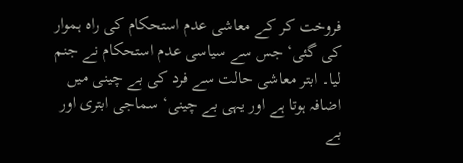فروخت کر کے معاشی عدم استحکام کی راہ ہموار کی گئی‘ جس سے سیاسی عدم استحکام نے جنم لیا۔ ابتر معاشی حالت سے فرد کی بے چینی میں اضافہ ہوتا ہے اور یہی بے چینی‘ سماجی ابتری اور بے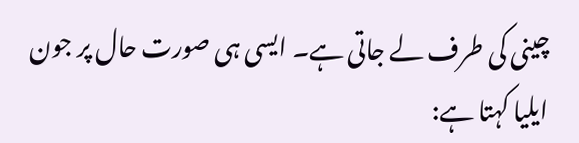چینی کی طرف لے جاتی ہے۔ ایسی ہی صورت حال پر جون ایلیا کہتا ہے: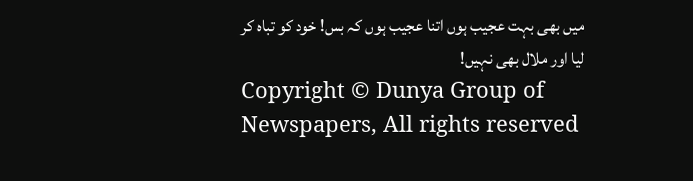میں بھی بہت عجیب ہوں اتنا عجیب ہوں کہ بس! خود کو تباہ کر لیا اور ملال بھی نہیں!
Copyright © Dunya Group of Newspapers, All rights reserved